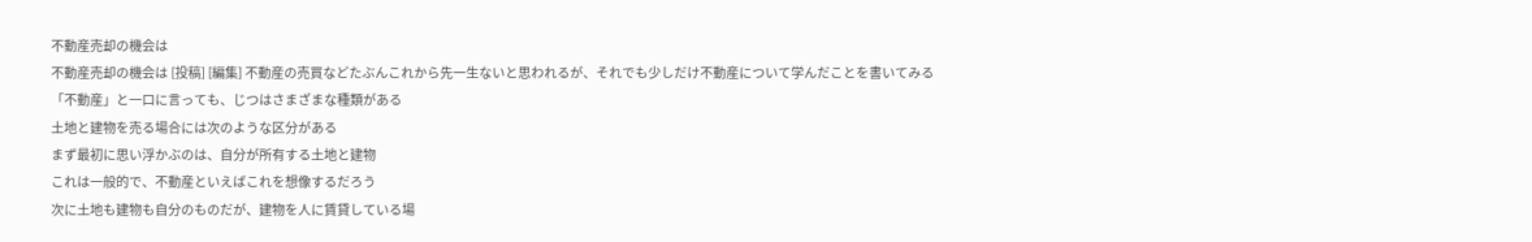不動産売却の機会は
不動産売却の機会は [投稿] [編集] 不動産の売買などたぶんこれから先一生ないと思われるが、それでも少しだけ不動産について学んだことを書いてみる
「不動産」と一口に言っても、じつはさまざまな種類がある
土地と建物を売る場合には次のような区分がある
まず最初に思い浮かぶのは、自分が所有する土地と建物
これは一般的で、不動産といえばこれを想像するだろう
次に土地も建物も自分のものだが、建物を人に賃貸している場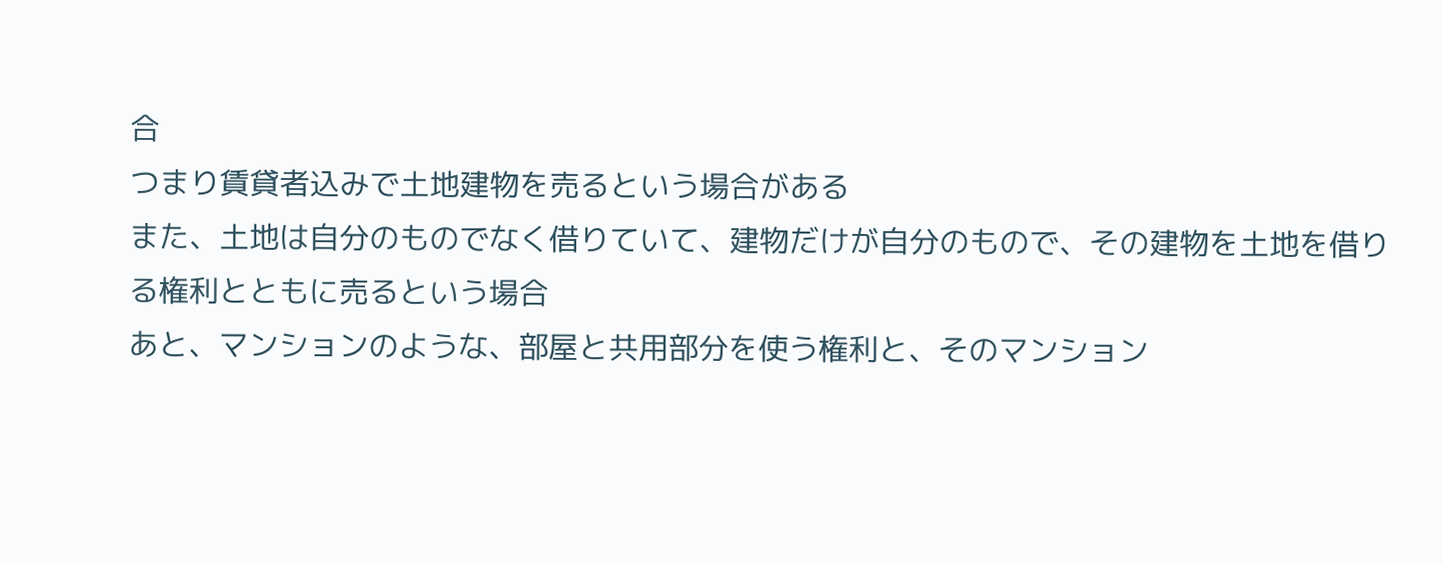合
つまり賃貸者込みで土地建物を売るという場合がある
また、土地は自分のものでなく借りていて、建物だけが自分のもので、その建物を土地を借りる権利とともに売るという場合
あと、マンションのような、部屋と共用部分を使う権利と、そのマンション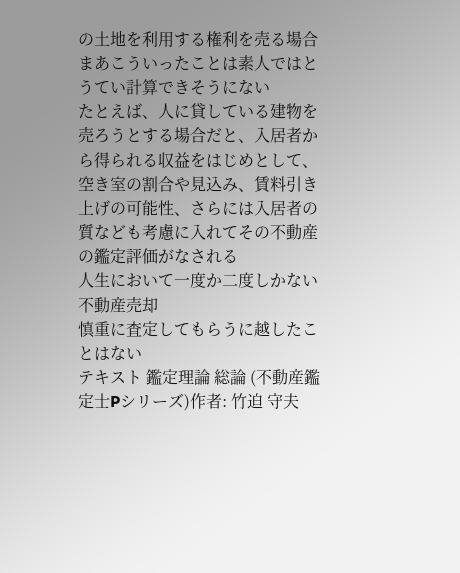の土地を利用する権利を売る場合
まあこういったことは素人ではとうてい計算できそうにない
たとえば、人に貸している建物を売ろうとする場合だと、入居者から得られる収益をはじめとして、空き室の割合や見込み、賃料引き上げの可能性、さらには入居者の質なども考慮に入れてその不動産の鑑定評価がなされる
人生において一度か二度しかない不動産売却
慎重に査定してもらうに越したことはない
テキスト 鑑定理論 総論 (不動産鑑定士Pシリーズ)作者: 竹迫 守夫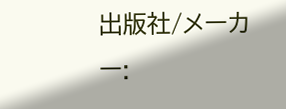出版社/メーカー: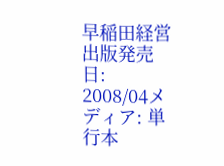早稲田経営出版発売日: 2008/04メディア: 単行本